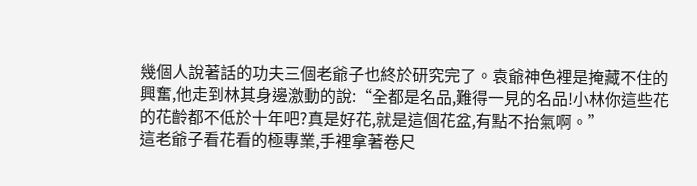幾個人說著話的功夫三個老爺子也終於研究完了。袁爺神色裡是掩藏不住的興奮,他走到林其身邊激動的說:“全都是名品,難得一見的名品!小林你這些花的花齡都不低於十年吧?真是好花,就是這個花盆,有點不抬氣啊。”
這老爺子看花看的極專業,手裡拿著卷尺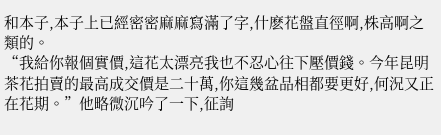和本子,本子上已經密密麻麻寫滿了字,什麽花盤直徑啊,株高啊之類的。
“我給你報個實價,這花太漂亮我也不忍心往下壓價錢。今年昆明茶花拍賣的最高成交價是二十萬,你這幾盆品相都要更好,何況又正在花期。”他略微沉吟了一下,征詢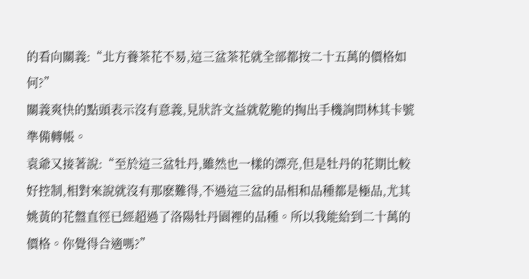的看向關義:“北方養茶花不易,這三盆茶花就全部都按二十五萬的價格如何?”
關義爽快的點頭表示沒有意義,見狀許文益就乾脆的掏出手機詢問林其卡號準備轉帳。
袁爺又接著說:“至於這三盆牡丹,雖然也一樣的漂亮,但是牡丹的花期比較好控制,相對來說就沒有那麽難得,不過這三盆的品相和品種都是極品,尤其姚黃的花盤直徑已經超過了洛陽牡丹園裡的品種。所以我能給到二十萬的價格。你覺得合適嗎?”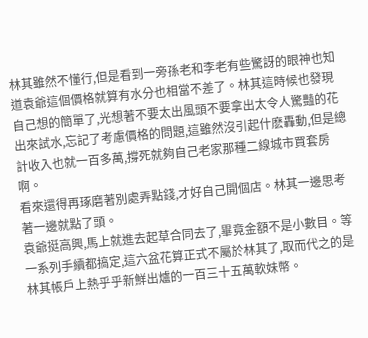林其雖然不懂行,但是看到一旁孫老和李老有些驚訝的眼神也知道袁爺這個價格就算有水分也相當不差了。林其這時候也發現自己想的簡單了,光想著不要太出風頭不要拿出太令人驚豔的花出來試水,忘記了考慮價格的問題,這雖然沒引起什麽轟動,但是總計收入也就一百多萬,撐死就夠自己老家那種二線城市買套房啊。
看來還得再琢磨著別處弄點錢,才好自己開個店。林其一邊思考著一邊就點了頭。
袁爺挺高興,馬上就進去起草合同去了,畢竟金額不是小數目。等一系列手續都搞定,這六盆花算正式不屬於林其了,取而代之的是林其帳戶上熱乎乎新鮮出爐的一百三十五萬軟妹幣。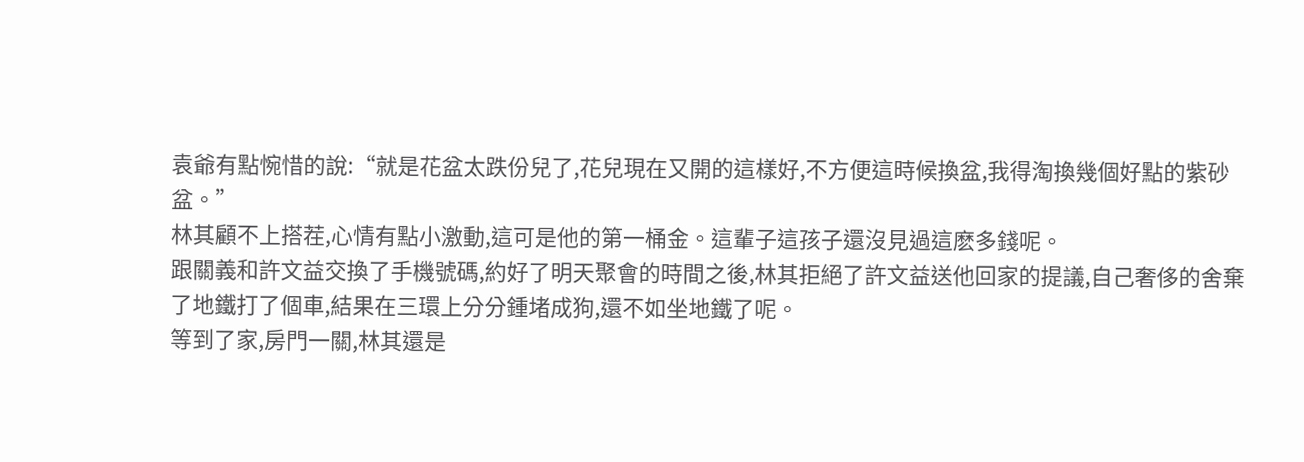袁爺有點惋惜的說:“就是花盆太跌份兒了,花兒現在又開的這樣好,不方便這時候換盆,我得淘換幾個好點的紫砂盆。”
林其顧不上搭茬,心情有點小激動,這可是他的第一桶金。這輩子這孩子還沒見過這麽多錢呢。
跟關義和許文益交換了手機號碼,約好了明天聚會的時間之後,林其拒絕了許文益送他回家的提議,自己奢侈的舍棄了地鐵打了個車,結果在三環上分分鍾堵成狗,還不如坐地鐵了呢。
等到了家,房門一關,林其還是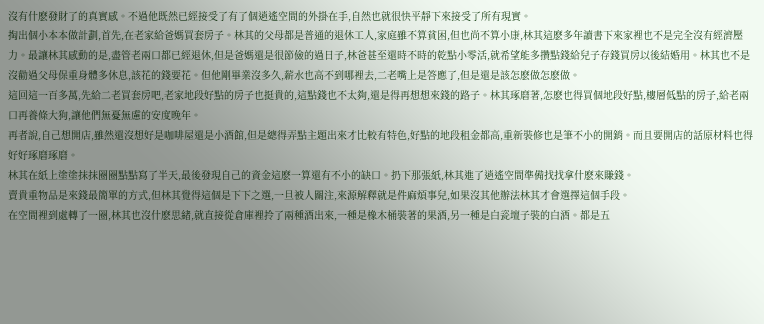沒有什麽發財了的真實感。不過他既然已經接受了有了個逍遙空間的外掛在手,自然也就很快平靜下來接受了所有現實。
掏出個小本本做計劃,首先,在老家給爸媽買套房子。林其的父母都是普通的退休工人,家庭雖不算貧困,但也尚不算小康,林其這麽多年讀書下來家裡也不是完全沒有經濟壓力。最讓林其感動的是,盡管老兩口都已經退休,但是爸媽還是很節儉的過日子,林爸甚至還時不時的乾點小零活,就希望能多攢點錢給兒子存錢買房以後結婚用。林其也不是沒勸過父母保重身體多休息,該花的錢要花。但他剛畢業沒多久,薪水也高不到哪裡去,二老嘴上是答應了,但是還是該怎麽做怎麽做。
這回這一百多萬,先給二老買套房吧,老家地段好點的房子也挺貴的,這點錢也不太夠,還是得再想想來錢的路子。林其琢磨著,怎麽也得買個地段好點,樓層低點的房子,給老兩口再養條大狗,讓他們無憂無慮的安度晚年。
再者說,自己想開店,雖然還沒想好是咖啡屋還是小酒館,但是總得弄點主題出來才比較有特色,好點的地段租金都高,重新裝修也是筆不小的開銷。而且要開店的話原材料也得好好琢磨琢磨。
林其在紙上塗塗抹抹圈圈點點寫了半天,最後發現自己的資金這麽一算還有不小的缺口。扔下那張紙,林其進了逍遙空間準備找找拿什麽來賺錢。
賣貴重物品是來錢最簡單的方式,但林其覺得這個是下下之選,一旦被人關注,來源解釋就是件麻煩事兒,如果沒其他辦法林其才會選擇這個手段。
在空間裡到處轉了一圈,林其也沒什麽思緒,就直接從倉庫裡拎了兩種酒出來,一種是橡木桶裝著的果酒,另一種是白瓷壇子裝的白酒。都是五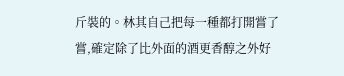斤裝的。林其自己把每一種都打開嘗了嘗,確定除了比外面的酒更香醇之外好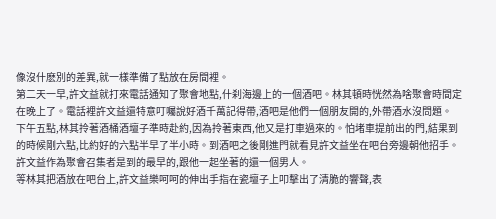像沒什麽別的差異,就一樣準備了點放在房間裡。
第二天一早,許文益就打來電話通知了聚會地點,什刹海邊上的一個酒吧。林其頓時恍然為啥聚會時間定在晚上了。電話裡許文益還特意叮囑說好酒千萬記得帶,酒吧是他們一個朋友開的,外帶酒水沒問題。
下午五點,林其拎著酒桶酒壇子準時赴約,因為拎著東西,他又是打車過來的。怕堵車提前出的門,結果到的時候剛六點,比約好的六點半早了半小時。到酒吧之後剛進門就看見許文益坐在吧台旁邊朝他招手。
許文益作為聚會召集者是到的最早的,跟他一起坐著的還一個男人。
等林其把酒放在吧台上,許文益樂呵呵的伸出手指在瓷壇子上叩擊出了清脆的響聲,表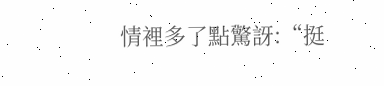情裡多了點驚訝:“挺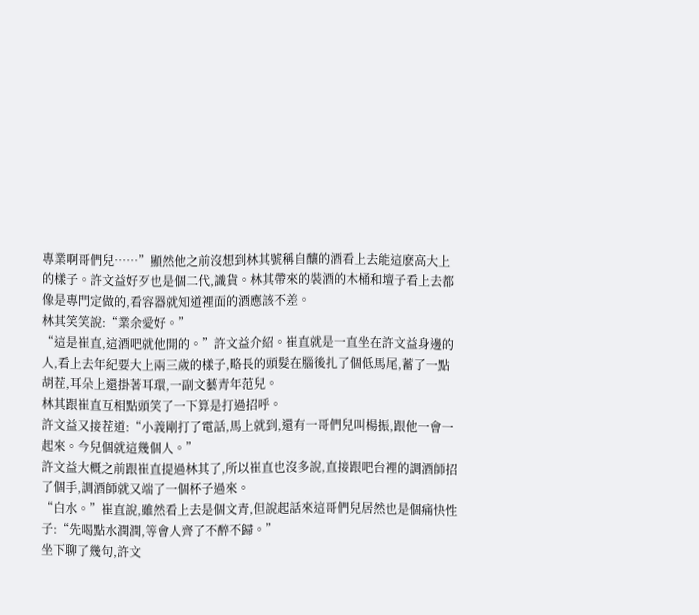專業啊哥們兒……”顯然他之前沒想到林其號稱自釀的酒看上去能這麽高大上的樣子。許文益好歹也是個二代,識貨。林其帶來的裝酒的木桶和壇子看上去都像是專門定做的,看容器就知道裡面的酒應該不差。
林其笑笑說:“業余愛好。”
“這是崔直,這酒吧就他開的。”許文益介紹。崔直就是一直坐在許文益身邊的人,看上去年紀要大上兩三歲的樣子,略長的頭髮在腦後扎了個低馬尾,蓄了一點胡茬,耳朵上還掛著耳環,一副文藝青年范兒。
林其跟崔直互相點頭笑了一下算是打過招呼。
許文益又接茬道:“小義剛打了電話,馬上就到,還有一哥們兒叫楊振,跟他一會一起來。今兒個就這幾個人。”
許文益大概之前跟崔直提過林其了,所以崔直也沒多說,直接跟吧台裡的調酒師招了個手,調酒師就又端了一個杯子過來。
“白水。”崔直說,雖然看上去是個文青,但說起話來這哥們兒居然也是個痛快性子:“先喝點水潤潤,等會人齊了不醉不歸。”
坐下聊了幾句,許文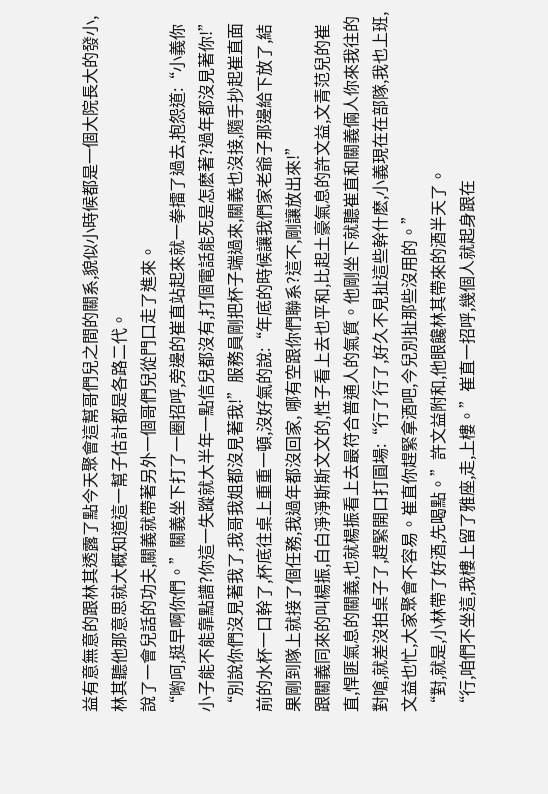益有意無意的跟林其透露了點今天聚會這幫哥們兒之間的關系,貌似小時候都是一個大院長大的發小,林其聽他那意思就大概知道這一幫子估計都是各路二代。
說了一會兒話的功夫,關義就帶著另外一個哥們兒從門口走了進來。
“喲呵,挺早啊你們。”關義坐下打了一圈招呼,旁邊的崔直站起來就一拳擂了過去,抱怨道:“小義你小子能不能靠點譜?你這一失蹤就大半年一點信兒都沒有,打個電話能死是怎麽著?過年都沒見著你!”
“別說你們沒見著我了,我哥我姐都沒見著我!”服務員剛把杯子端過來,關義也沒接,隨手抄起崔直面前的水杯一口幹了,杯底往桌上重重一頓,沒好氣的說:“年底的時候讓我們家老爺子那邊給下放了,結果剛到隊上就接了個任務,我過年都沒回家, 哪有空跟你們聯系?這不,剛讓放出來!”
跟關義同來的叫楊振,白白淨淨斯斯文文的,性子看上去也平和,比起土豪氣息的許文益,文青范兒的崔直,悍匪氣息的關義,也就楊振看上去最符合普通人的氣質。他剛坐下就聽崔直和關義倆人你來我往的對嗆,就差沒拍桌子了,趕緊開口打圓場:“行了行了,好久不見扯這些幹什麽,小義現在在部隊,我也上班,文益也忙,大家聚會不容易。崔直你趕緊拿酒吧,今兒別扯那些沒用的。”
“對,就是,小林帶了好酒,先喝點。”許文益附和,他眼饞林其帶來的酒半天了。
“行,咱們不坐這,我樓上留了雅座,走,上樓。”崔直一招呼,幾個人就起身跟在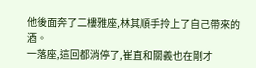他後面奔了二樓雅座,林其順手拎上了自己帶來的酒。
一落座,這回都消停了,崔直和關義也在剛才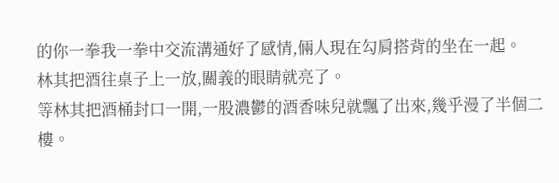的你一拳我一拳中交流溝通好了感情,倆人現在勾肩搭背的坐在一起。
林其把酒往桌子上一放,關義的眼睛就亮了。
等林其把酒桶封口一開,一股濃鬱的酒香味兒就飄了出來,幾乎漫了半個二樓。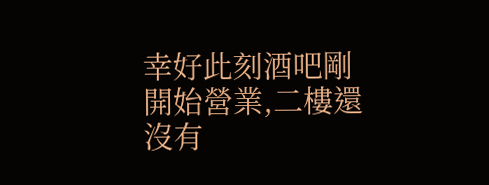幸好此刻酒吧剛開始營業,二樓還沒有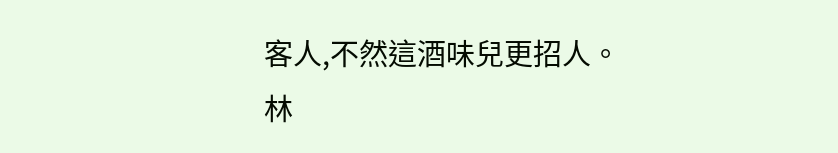客人,不然這酒味兒更招人。
林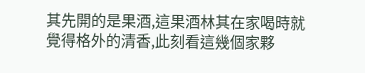其先開的是果酒,這果酒林其在家喝時就覺得格外的清香,此刻看這幾個家夥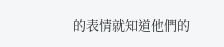的表情就知道他們的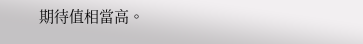期待值相當高。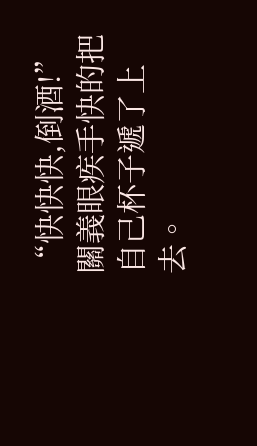“快快快,倒酒!”關義眼疾手快的把自己杯子遞了上去。